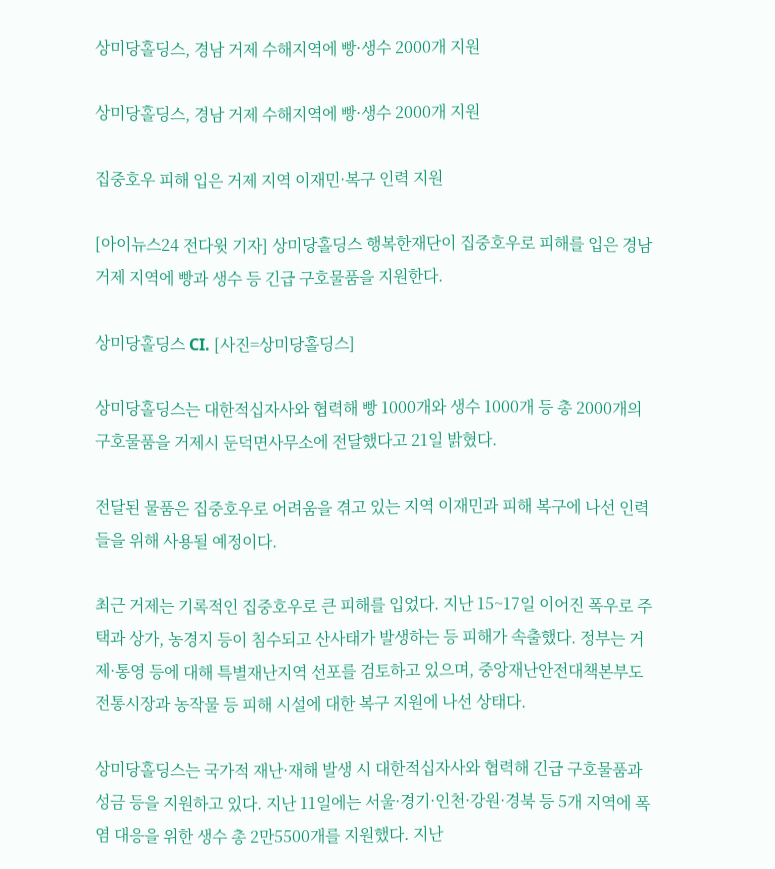상미당홀딩스, 경남 거제 수해지역에 빵·생수 2000개 지원

상미당홀딩스, 경남 거제 수해지역에 빵·생수 2000개 지원

집중호우 피해 입은 거제 지역 이재민·복구 인력 지원

[아이뉴스24 전다윗 기자] 상미당홀딩스 행복한재단이 집중호우로 피해를 입은 경남 거제 지역에 빵과 생수 등 긴급 구호물품을 지원한다.

상미당홀딩스 CI. [사진=상미당홀딩스]

상미당홀딩스는 대한적십자사와 협력해 빵 1000개와 생수 1000개 등 총 2000개의 구호물품을 거제시 둔덕면사무소에 전달했다고 21일 밝혔다.

전달된 물품은 집중호우로 어려움을 겪고 있는 지역 이재민과 피해 복구에 나선 인력들을 위해 사용될 예정이다.

최근 거제는 기록적인 집중호우로 큰 피해를 입었다. 지난 15~17일 이어진 폭우로 주택과 상가, 농경지 등이 침수되고 산사태가 발생하는 등 피해가 속출했다. 정부는 거제·통영 등에 대해 특별재난지역 선포를 검토하고 있으며, 중앙재난안전대책본부도 전통시장과 농작물 등 피해 시설에 대한 복구 지원에 나선 상태다.

상미당홀딩스는 국가적 재난·재해 발생 시 대한적십자사와 협력해 긴급 구호물품과 성금 등을 지원하고 있다. 지난 11일에는 서울·경기·인천·강원·경북 등 5개 지역에 폭염 대응을 위한 생수 총 2만5500개를 지원했다. 지난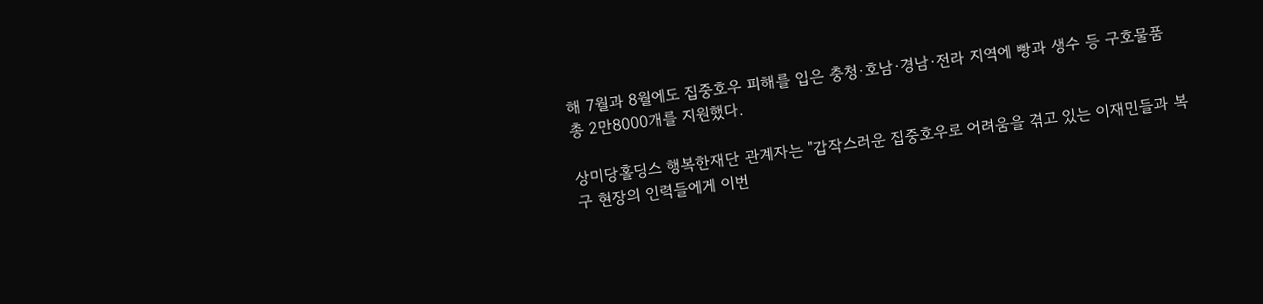해 7월과 8월에도 집중호우 피해를 입은 충청·호남·경남·전라 지역에 빵과 생수 등 구호물품 총 2만8000개를 지원했다.

상미당홀딩스 행복한재단 관계자는 "갑작스러운 집중호우로 어려움을 겪고 있는 이재민들과 복구 현장의 인력들에게 이번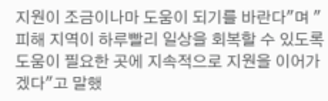지원이 조금이나마 도움이 되기를 바란다"며 "피해 지역이 하루빨리 일상을 회복할 수 있도록 도움이 필요한 곳에 지속적으로 지원을 이어가겠다"고 말했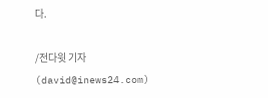다.

/전다윗 기자(david@inews24.com)